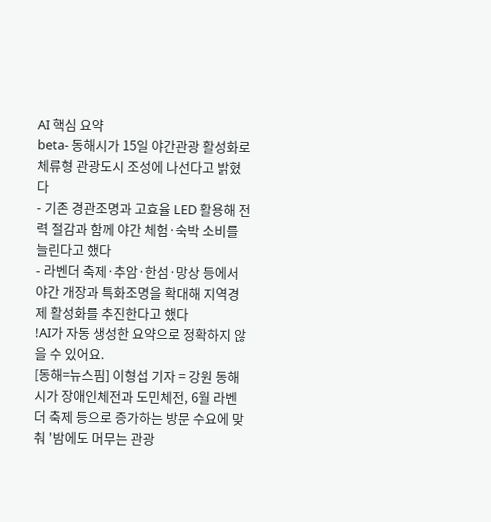AI 핵심 요약
beta- 동해시가 15일 야간관광 활성화로 체류형 관광도시 조성에 나선다고 밝혔다
- 기존 경관조명과 고효율 LED 활용해 전력 절감과 함께 야간 체험·숙박 소비를 늘린다고 했다
- 라벤더 축제·추암·한섬·망상 등에서 야간 개장과 특화조명을 확대해 지역경제 활성화를 추진한다고 했다
!AI가 자동 생성한 요약으로 정확하지 않을 수 있어요.
[동해=뉴스핌] 이형섭 기자 = 강원 동해시가 장애인체전과 도민체전, 6월 라벤더 축제 등으로 증가하는 방문 수요에 맞춰 '밤에도 머무는 관광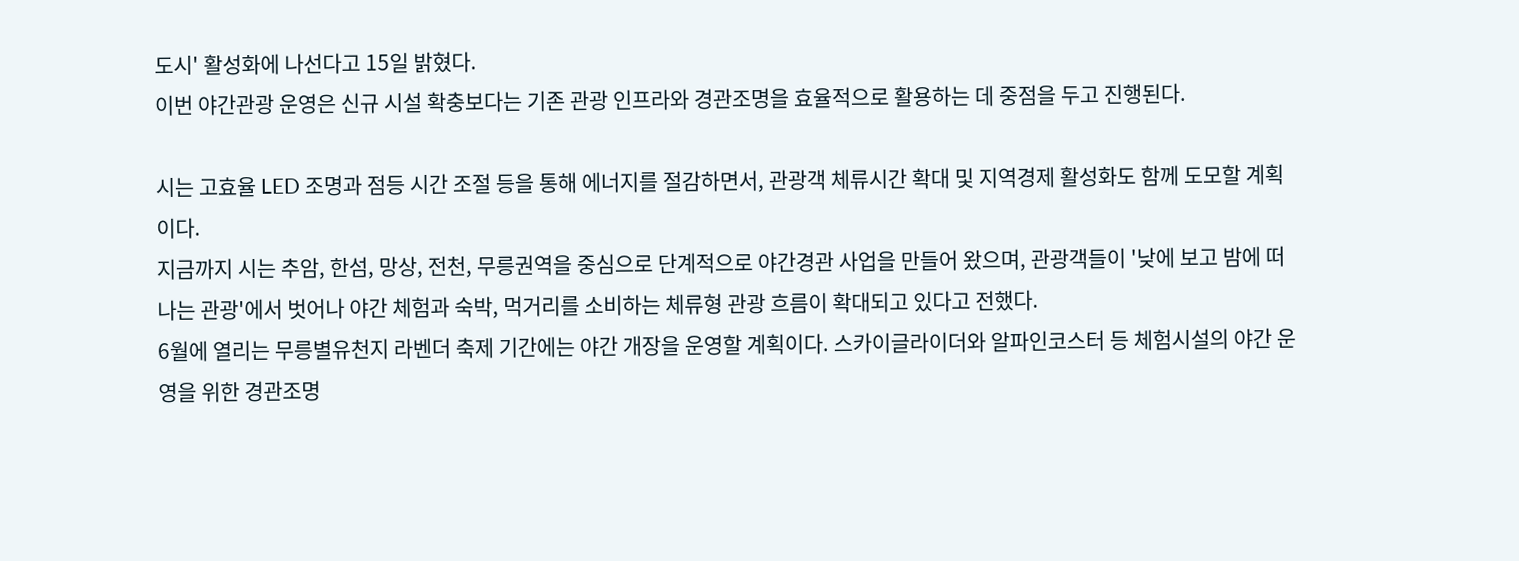도시' 활성화에 나선다고 15일 밝혔다.
이번 야간관광 운영은 신규 시설 확충보다는 기존 관광 인프라와 경관조명을 효율적으로 활용하는 데 중점을 두고 진행된다.

시는 고효율 LED 조명과 점등 시간 조절 등을 통해 에너지를 절감하면서, 관광객 체류시간 확대 및 지역경제 활성화도 함께 도모할 계획이다.
지금까지 시는 추암, 한섬, 망상, 전천, 무릉권역을 중심으로 단계적으로 야간경관 사업을 만들어 왔으며, 관광객들이 '낮에 보고 밤에 떠나는 관광'에서 벗어나 야간 체험과 숙박, 먹거리를 소비하는 체류형 관광 흐름이 확대되고 있다고 전했다.
6월에 열리는 무릉별유천지 라벤더 축제 기간에는 야간 개장을 운영할 계획이다. 스카이글라이더와 알파인코스터 등 체험시설의 야간 운영을 위한 경관조명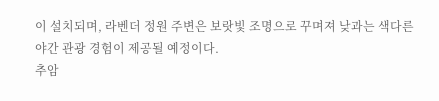이 설치되며, 라벤더 정원 주변은 보랏빛 조명으로 꾸며져 낮과는 색다른 야간 관광 경험이 제공될 예정이다.
추암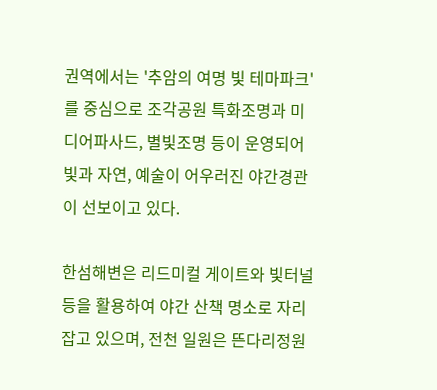권역에서는 '추암의 여명 빛 테마파크'를 중심으로 조각공원 특화조명과 미디어파사드, 별빛조명 등이 운영되어 빛과 자연, 예술이 어우러진 야간경관이 선보이고 있다.

한섬해변은 리드미컬 게이트와 빛터널 등을 활용하여 야간 산책 명소로 자리잡고 있으며, 전천 일원은 뜬다리정원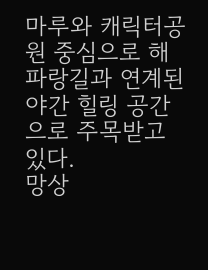마루와 캐릭터공원 중심으로 해파랑길과 연계된 야간 힐링 공간으로 주목받고 있다.
망상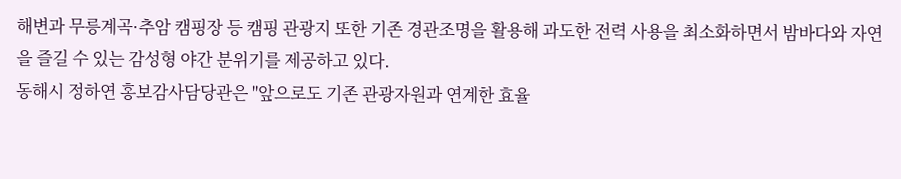해변과 무릉계곡·추암 캠핑장 등 캠핑 관광지 또한 기존 경관조명을 활용해 과도한 전력 사용을 최소화하면서 밤바다와 자연을 즐길 수 있는 감성형 야간 분위기를 제공하고 있다.
동해시 정하연 홍보감사담당관은 "앞으로도 기존 관광자원과 연계한 효율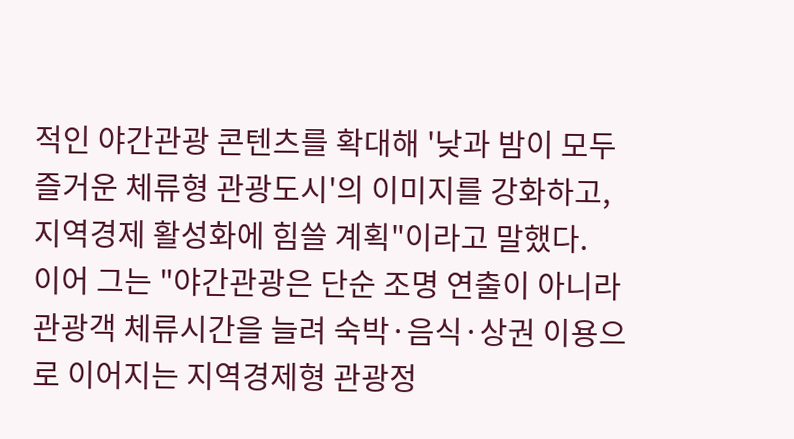적인 야간관광 콘텐츠를 확대해 '낮과 밤이 모두 즐거운 체류형 관광도시'의 이미지를 강화하고, 지역경제 활성화에 힘쓸 계획"이라고 말했다.
이어 그는 "야간관광은 단순 조명 연출이 아니라 관광객 체류시간을 늘려 숙박·음식·상권 이용으로 이어지는 지역경제형 관광정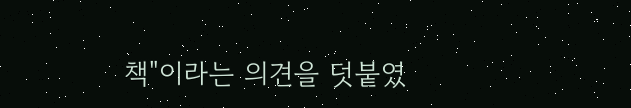책"이라는 의견을 덧붙였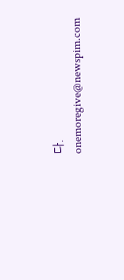다.
onemoregive@newspim.com